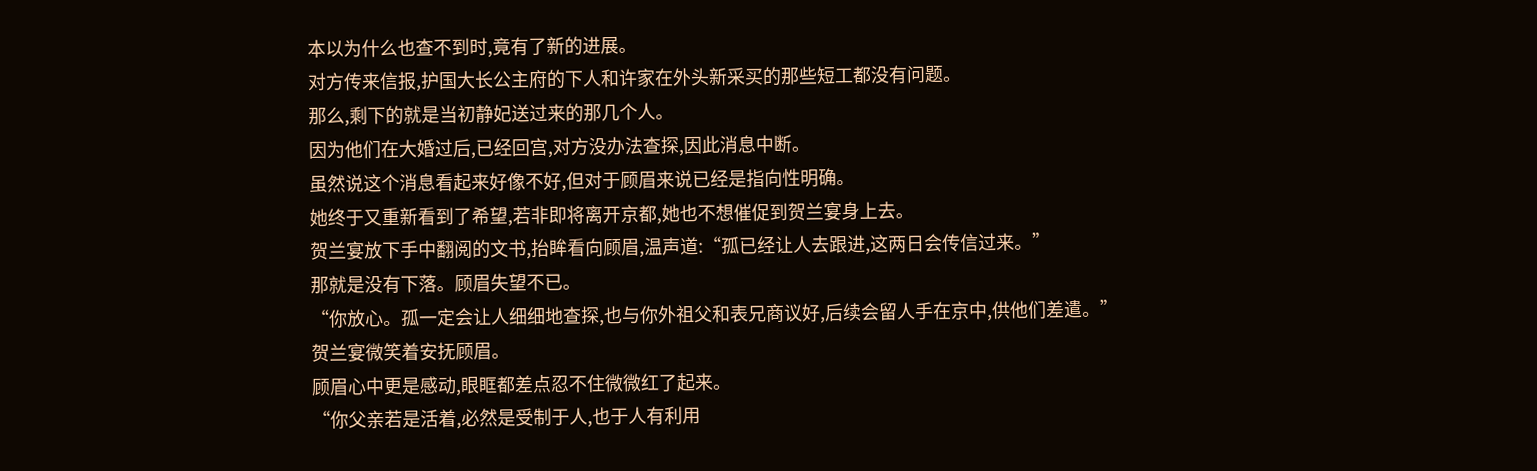本以为什么也查不到时,竟有了新的进展。
对方传来信报,护国大长公主府的下人和许家在外头新采买的那些短工都没有问题。
那么,剩下的就是当初静妃送过来的那几个人。
因为他们在大婚过后,已经回宫,对方没办法查探,因此消息中断。
虽然说这个消息看起来好像不好,但对于顾眉来说已经是指向性明确。
她终于又重新看到了希望,若非即将离开京都,她也不想催促到贺兰宴身上去。
贺兰宴放下手中翻阅的文书,抬眸看向顾眉,温声道:“孤已经让人去跟进,这两日会传信过来。”
那就是没有下落。顾眉失望不已。
“你放心。孤一定会让人细细地查探,也与你外祖父和表兄商议好,后续会留人手在京中,供他们差遣。”
贺兰宴微笑着安抚顾眉。
顾眉心中更是感动,眼眶都差点忍不住微微红了起来。
“你父亲若是活着,必然是受制于人,也于人有利用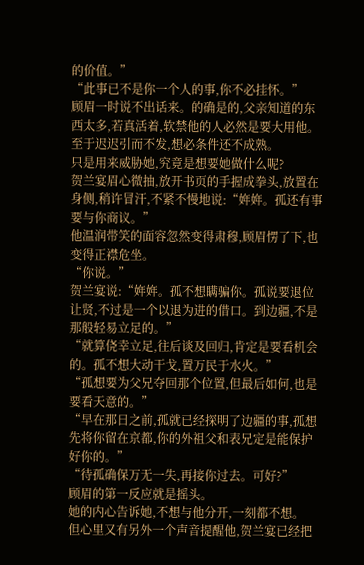的价值。”
“此事已不是你一个人的事,你不必挂怀。”
顾眉一时说不出话来。的确是的,父亲知道的东西太多,若真活着,软禁他的人必然是要大用他。
至于迟迟引而不发,想必条件还不成熟。
只是用来威胁她,究竟是想要她做什么呢?
贺兰宴眉心微抽,放开书页的手握成拳头,放置在身侧,稍许冒汗,不紧不慢地说:“姩姩。孤还有事要与你商议。”
他温润带笑的面容忽然变得肃穆,顾眉愣了下,也变得正襟危坐。
“你说。”
贺兰宴说:“姩姩。孤不想瞒骗你。孤说要退位让贤,不过是一个以退为进的借口。到边疆,不是那般轻易立足的。”
“就算侥幸立足,往后谈及回归,肯定是要看机会的。孤不想大动干戈,置万民于水火。”
“孤想要为父兄夺回那个位置,但最后如何,也是要看天意的。”
“早在那日之前,孤就已经探明了边疆的事,孤想先将你留在京都,你的外祖父和表兄定是能保护好你的。”
“待孤确保万无一失,再接你过去。可好?”
顾眉的第一反应就是摇头。
她的内心告诉她,不想与他分开,一刻都不想。
但心里又有另外一个声音提醒他,贺兰宴已经把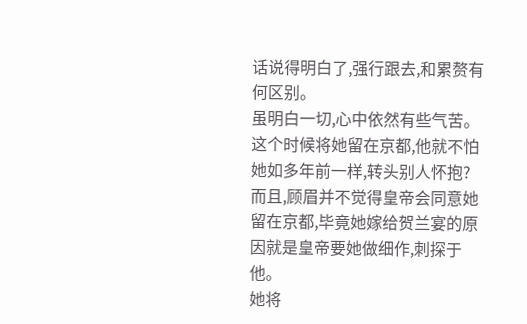话说得明白了,强行跟去,和累赘有何区别。
虽明白一切,心中依然有些气苦。
这个时候将她留在京都,他就不怕她如多年前一样,转头别人怀抱?
而且,顾眉并不觉得皇帝会同意她留在京都,毕竟她嫁给贺兰宴的原因就是皇帝要她做细作,刺探于他。
她将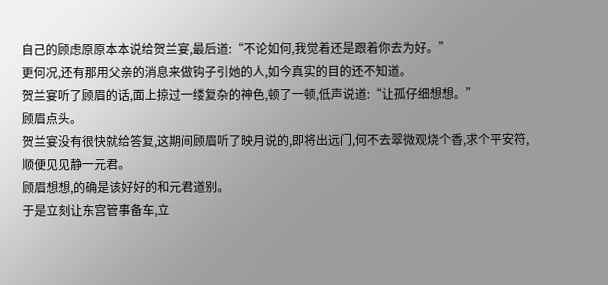自己的顾虑原原本本说给贺兰宴,最后道:“不论如何,我觉着还是跟着你去为好。”
更何况,还有那用父亲的消息来做钩子引她的人,如今真实的目的还不知道。
贺兰宴听了顾眉的话,面上掠过一缕复杂的神色,顿了一顿,低声说道:“让孤仔细想想。”
顾眉点头。
贺兰宴没有很快就给答复,这期间顾眉听了映月说的,即将出远门,何不去翠微观烧个香,求个平安符,顺便见见静一元君。
顾眉想想,的确是该好好的和元君道别。
于是立刻让东宫管事备车,立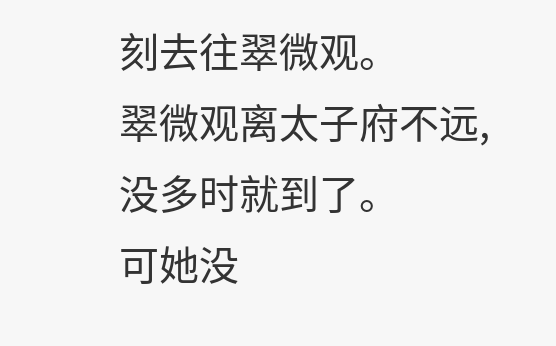刻去往翠微观。
翠微观离太子府不远,没多时就到了。
可她没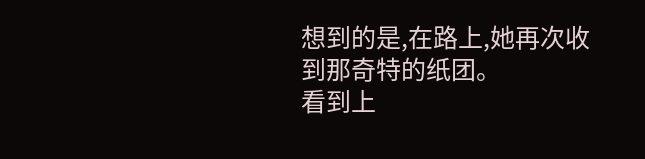想到的是,在路上,她再次收到那奇特的纸团。
看到上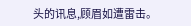头的讯息,顾眉如遭雷击。